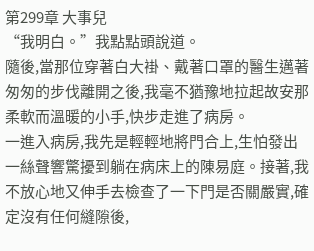第299章 大事兒
“我明白。”我點點頭說道。
隨後,當那位穿著白大褂、戴著口罩的醫生邁著匆匆的步伐離開之後,我毫不猶豫地拉起故安那柔軟而溫暖的小手,快步走進了病房。
一進入病房,我先是輕輕地將門合上,生怕發出一絲聲響驚擾到躺在病床上的陳易庭。接著,我不放心地又伸手去檢查了一下門是否關嚴實,確定沒有任何縫隙後,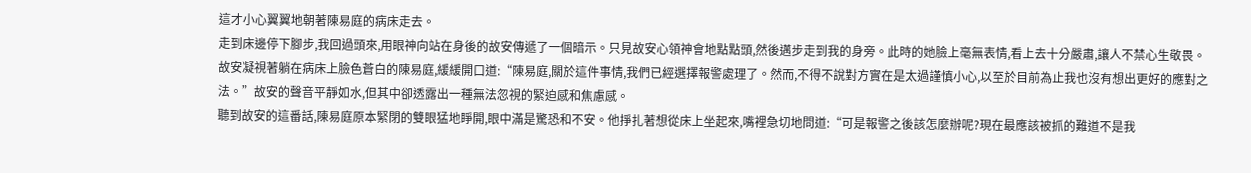這才小心翼翼地朝著陳易庭的病床走去。
走到床邊停下腳步,我回過頭來,用眼神向站在身後的故安傳遞了一個暗示。只見故安心領神會地點點頭,然後邁步走到我的身旁。此時的她臉上毫無表情,看上去十分嚴肅,讓人不禁心生敬畏。
故安凝視著躺在病床上臉色蒼白的陳易庭,緩緩開口道:“陳易庭,關於這件事情,我們已經選擇報警處理了。然而,不得不說對方實在是太過謹慎小心,以至於目前為止我也沒有想出更好的應對之法。”故安的聲音平靜如水,但其中卻透露出一種無法忽視的緊迫感和焦慮感。
聽到故安的這番話,陳易庭原本緊閉的雙眼猛地睜開,眼中滿是驚恐和不安。他掙扎著想從床上坐起來,嘴裡急切地問道:“可是報警之後該怎麼辦呢?現在最應該被抓的難道不是我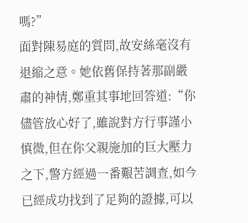嗎?”
面對陳易庭的質問,故安絲毫沒有退縮之意。她依舊保持著那副嚴肅的神情,鄭重其事地回答道:“你儘管放心好了,雖說對方行事謹小慎微,但在你父親施加的巨大壓力之下,警方經過一番艱苦調查,如今已經成功找到了足夠的證據,可以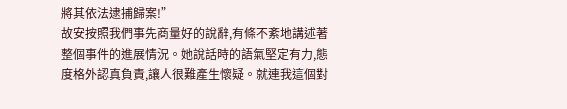將其依法逮捕歸案!”
故安按照我們事先商量好的說辭,有條不紊地講述著整個事件的進展情況。她說話時的語氣堅定有力,態度格外認真負責,讓人很難產生懷疑。就連我這個對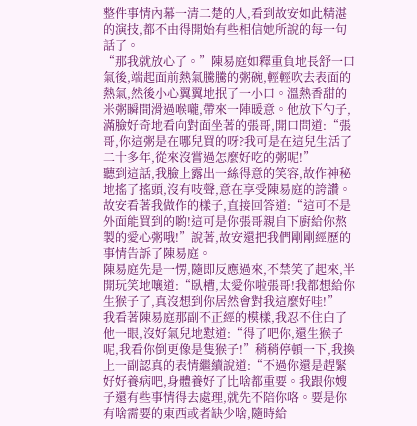整件事情內幕一清二楚的人,看到故安如此精湛的演技,都不由得開始有些相信她所說的每一句話了。
“那我就放心了。”陳易庭如釋重負地長舒一口氣後,端起面前熱氣騰騰的粥碗,輕輕吹去表面的熱氣,然後小心翼翼地抿了一小口。溫熱香甜的米粥瞬間滑過喉嚨,帶來一陣暖意。他放下勺子,滿臉好奇地看向對面坐著的張哥,開口問道:“張哥,你這粥是在哪兒買的呀?我可是在這兒生活了二十多年,從來沒嘗過怎麼好吃的粥呢!”
聽到這話,我臉上露出一絲得意的笑容,故作神秘地搖了搖頭,沒有吱聲,意在享受陳易庭的誇讚。
故安看著我做作的樣子,直接回答道:“這可不是外面能買到的喲!這可是你張哥親自下廚給你熬製的愛心粥哦!”說著,故安還把我們剛剛經歷的事情告訴了陳易庭。
陳易庭先是一愣,隨即反應過來,不禁笑了起來,半開玩笑地嚷道:“臥槽,太愛你啦張哥!我都想給你生猴子了,真沒想到你居然會對我這麼好哇!”
我看著陳易庭那副不正經的模樣,我忍不住白了他一眼,沒好氣兒地懟道:“得了吧你,還生猴子呢,我看你倒更像是隻猴子!”稍稍停頓一下,我換上一副認真的表情繼續說道:“不過你還是趕緊好好養病吧,身體養好了比啥都重要。我跟你嫂子還有些事情得去處理,就先不陪你咯。要是你有啥需要的東西或者缺少啥,隨時給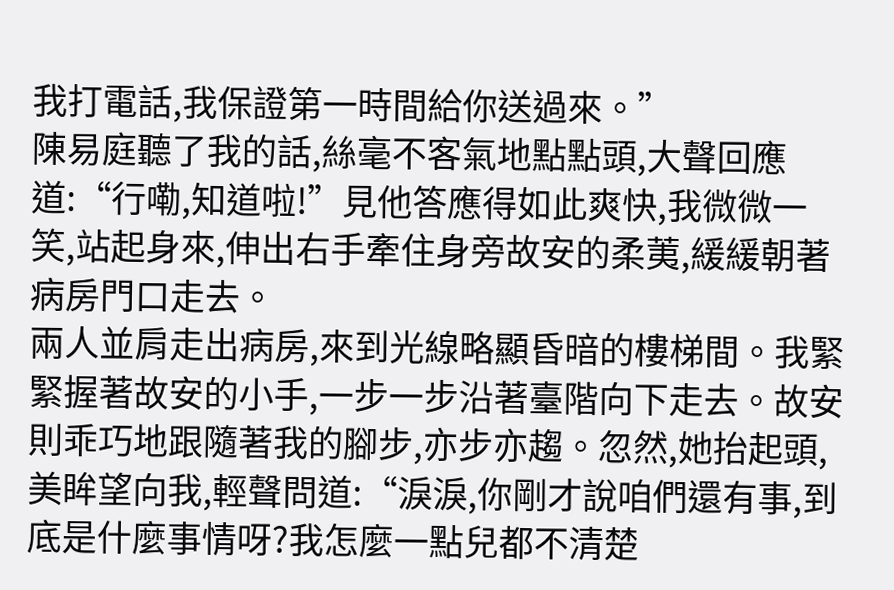我打電話,我保證第一時間給你送過來。”
陳易庭聽了我的話,絲毫不客氣地點點頭,大聲回應道:“行嘞,知道啦!”見他答應得如此爽快,我微微一笑,站起身來,伸出右手牽住身旁故安的柔荑,緩緩朝著病房門口走去。
兩人並肩走出病房,來到光線略顯昏暗的樓梯間。我緊緊握著故安的小手,一步一步沿著臺階向下走去。故安則乖巧地跟隨著我的腳步,亦步亦趨。忽然,她抬起頭,美眸望向我,輕聲問道:“淚淚,你剛才說咱們還有事,到底是什麼事情呀?我怎麼一點兒都不清楚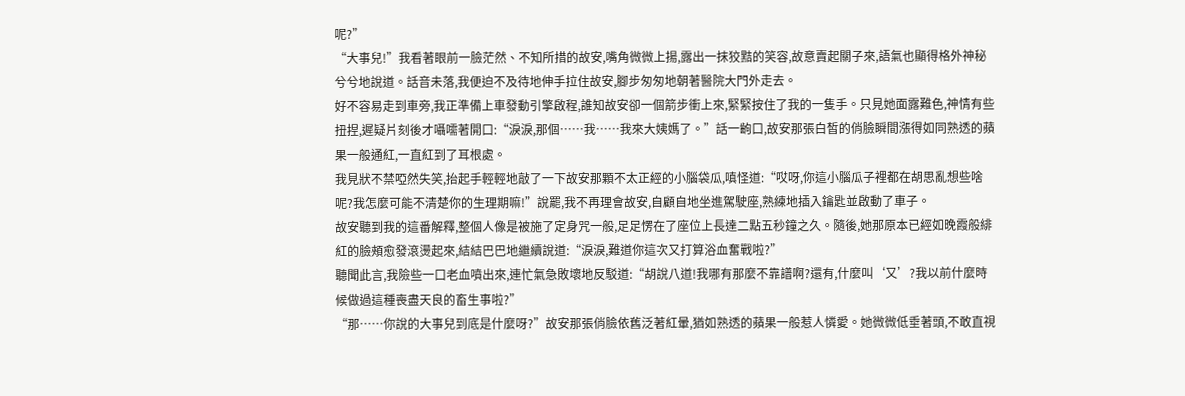呢?”
“大事兒!”我看著眼前一臉茫然、不知所措的故安,嘴角微微上揚,露出一抹狡黠的笑容,故意賣起關子來,語氣也顯得格外神秘兮兮地說道。話音未落,我便迫不及待地伸手拉住故安,腳步匆匆地朝著醫院大門外走去。
好不容易走到車旁,我正準備上車發動引擎啟程,誰知故安卻一個箭步衝上來,緊緊按住了我的一隻手。只見她面露難色,神情有些扭捏,遲疑片刻後才囁嚅著開口:“淚淚,那個……我……我來大姨媽了。”話一齣口,故安那張白皙的俏臉瞬間漲得如同熟透的蘋果一般通紅,一直紅到了耳根處。
我見狀不禁啞然失笑,抬起手輕輕地敲了一下故安那顆不太正經的小腦袋瓜,嗔怪道:“哎呀,你這小腦瓜子裡都在胡思亂想些啥呢?我怎麼可能不清楚你的生理期嘛!”說罷,我不再理會故安,自顧自地坐進駕駛座,熟練地插入鑰匙並啟動了車子。
故安聽到我的這番解釋,整個人像是被施了定身咒一般,足足愣在了座位上長達二點五秒鐘之久。隨後,她那原本已經如晚霞般緋紅的臉頰愈發滾燙起來,結結巴巴地繼續說道:“淚淚,難道你這次又打算浴血奮戰啦?”
聽聞此言,我險些一口老血噴出來,連忙氣急敗壞地反駁道:“胡說八道!我哪有那麼不靠譜啊?還有,什麼叫‘又’?我以前什麼時候做過這種喪盡天良的畜生事啦?”
“那……你說的大事兒到底是什麼呀?”故安那張俏臉依舊泛著紅暈,猶如熟透的蘋果一般惹人憐愛。她微微低垂著頭,不敢直視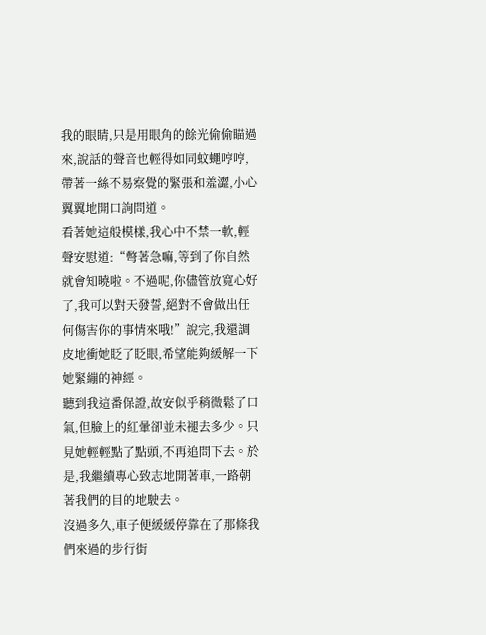我的眼睛,只是用眼角的餘光偷偷瞄過來,說話的聲音也輕得如同蚊蠅哼哼,帶著一絲不易察覺的緊張和羞澀,小心翼翼地開口詢問道。
看著她這般模樣,我心中不禁一軟,輕聲安慰道:“彆著急嘛,等到了你自然就會知曉啦。不過呢,你儘管放寬心好了,我可以對天發誓,絕對不會做出任何傷害你的事情來哦!”說完,我還調皮地衝她眨了眨眼,希望能夠緩解一下她緊繃的神經。
聽到我這番保證,故安似乎稍微鬆了口氣,但臉上的紅暈卻並未褪去多少。只見她輕輕點了點頭,不再追問下去。於是,我繼續專心致志地開著車,一路朝著我們的目的地駛去。
沒過多久,車子便緩緩停靠在了那條我們來過的步行街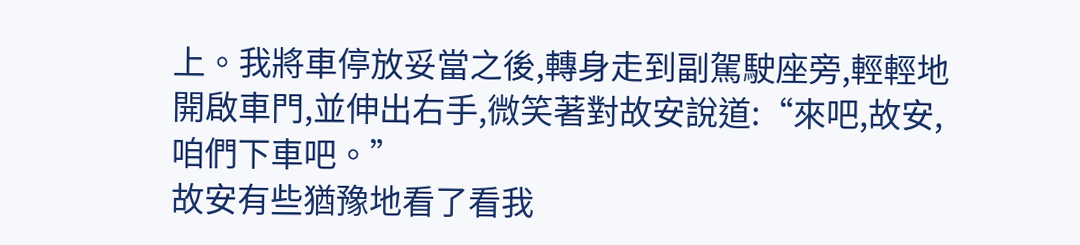上。我將車停放妥當之後,轉身走到副駕駛座旁,輕輕地開啟車門,並伸出右手,微笑著對故安說道:“來吧,故安,咱們下車吧。”
故安有些猶豫地看了看我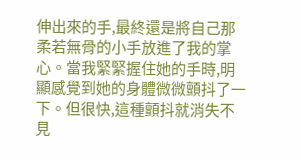伸出來的手,最終還是將自己那柔若無骨的小手放進了我的掌心。當我緊緊握住她的手時,明顯感覺到她的身體微微顫抖了一下。但很快,這種顫抖就消失不見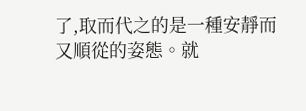了,取而代之的是一種安靜而又順從的姿態。就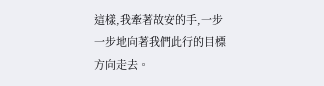這樣,我牽著故安的手,一步一步地向著我們此行的目標方向走去。